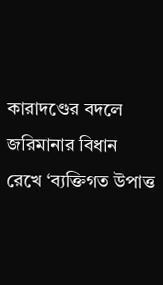কারাদণ্ডের বদলে জরিমানার বিধান রেখে ‘ব্যক্তিগত উপাত্ত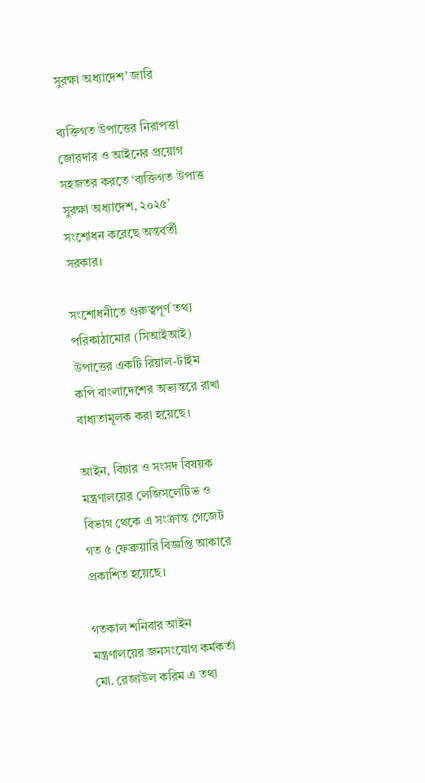সুরক্ষা অধ্যাদেশ’ জারি

ব্যক্তিগত উপাত্তের নিরাপত্তা জোরদার ও আইনের প্রয়োগ সহজতর করতে ‘ব্যক্তিগত উপাত্ত সুরক্ষা অধ্যাদেশ, ২০২৫’ সংশোধন করেছে অন্তর্বর্তী সরকার।

সংশোধনীতে গুরুত্বপূর্ণ তথ্য পরিকাঠামোর (সিআইআই) উপাত্তের একটি রিয়াল-টাইম কপি বাংলাদেশের অভ্যন্তরে রাখা বাধ্যতামূলক করা হয়েছে।

আইন, বিচার ও সংসদ বিষয়ক মন্ত্রণালয়ের লেজিসলেটিভ ও বিভাগ থেকে এ সংক্রান্ত গেজেট গত ৫ ফেব্রুয়ারি বিজ্ঞপ্তি আকারে প্রকাশিত হয়েছে।

গতকাল শনিবার আইন মন্ত্রণালয়ের জনসংযোগ কর্মকর্তা মো. রেজাউল করিম এ তথ্য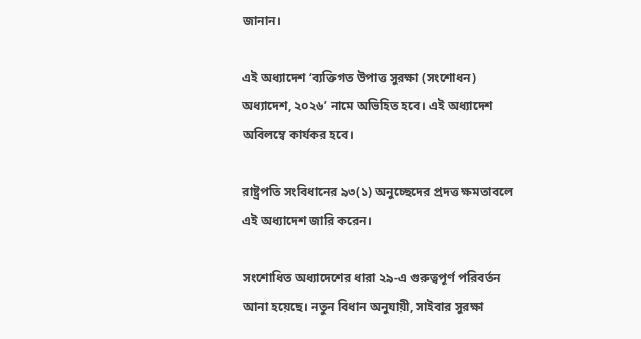জানান।

এই অধ্যাদেশ ‘ব্যক্তিগত উপাত্ত সুরক্ষা (সংশোধন) অধ্যাদেশ, ২০২৬’ নামে অভিহিত হবে। এই অধ্যাদেশ অবিলম্বে কার্যকর হবে।

রাষ্ট্রপতি সংবিধানের ৯৩(১) অনুচ্ছেদের প্রদত্ত ক্ষমতাবলে এই অধ্যাদেশ জারি করেন।

সংশোধিত অধ্যাদেশের ধারা ২৯-এ গুরুত্বপূর্ণ পরিবর্তন আনা হয়েছে। নতুন বিধান অনুযায়ী, সাইবার সুরক্ষা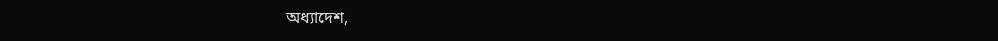অধ্যাদেশ,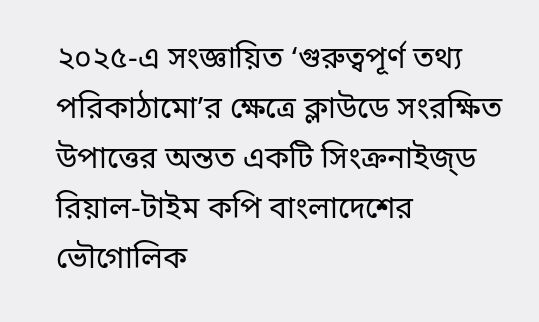২০২৫-এ সংজ্ঞায়িত ‘গুরুত্বপূর্ণ তথ্য পরিকাঠামো’র ক্ষেত্রে ক্লাউডে সংরক্ষিত উপাত্তের অন্তত একটি সিংক্রনাইজ্ড রিয়াল-টাইম কপি বাংলাদেশের ভৌগোলিক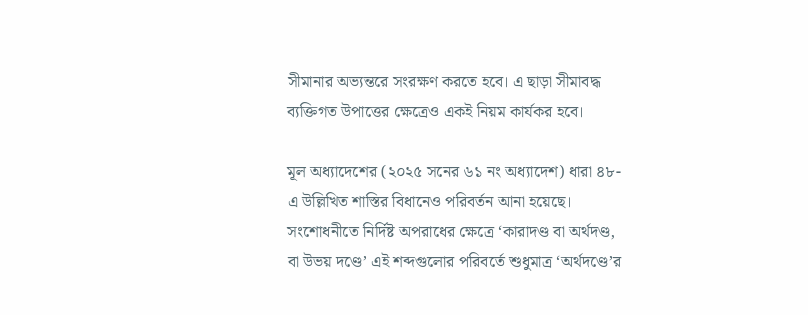সীমানার অভ্যন্তরে সংরক্ষণ করতে হবে। এ ছাড়া সীমাবদ্ধ ব্যক্তিগত উপাত্তের ক্ষেত্রেও একই নিয়ম কার্যকর হবে।

মূল অধ্যাদেশের (২০২৫ সনের ৬১ নং অধ্যাদেশ) ধারা ৪৮-এ উল্লিখিত শাস্তির বিধানেও পরিবর্তন আনা হয়েছে। সংশোধনীতে নির্দিষ্ট অপরাধের ক্ষেত্রে ‘কারাদণ্ড বা অর্থদণ্ড, বা উভয় দণ্ডে’ এই শব্দগুলোর পরিবর্তে শুধুমাত্র ‘অর্থদণ্ডে’র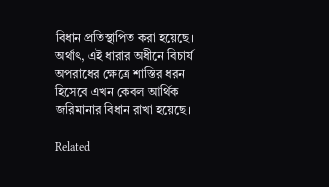বিধান প্রতিস্থাপিত করা হয়েছে। অর্থাৎ, এই ধারার অধীনে বিচার্য অপরাধের ক্ষেত্রে শাস্তির ধরন হিসেবে এখন কেবল আর্থিক জরিমানার বিধান রাখা হয়েছে।

Related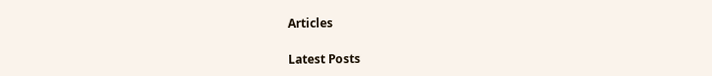Articles

Latest Posts